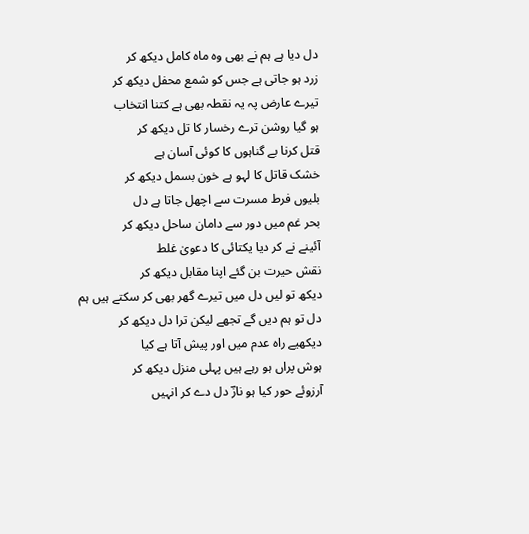دل دیا ہے ہم نے بھی وہ ماہ کامل دیکھ کر
زرد ہو جاتی ہے جس کو شمع محفل دیکھ کر
تیرے عارض پہ یہ نقطہ بھی ہے کتنا انتخاب
ہو گیا روشن ترے رخسار کا تل دیکھ کر
قتل کرنا بے گناہوں کا کوئی آسان ہے
خشک قاتل کا لہو ہے خون بسمل دیکھ کر
بلیوں فرط مسرت سے اچھل جاتا ہے دل
بحر غم میں دور سے دامان ساحل دیکھ کر
آئینے نے کر دیا یکتائی کا دعویٰ غلط
نقش حیرت بن گئے اپنا مقابل دیکھ کر
دیکھ تو لیں دل میں تیرے گھر بھی کر سکتے ہیں ہم
دل تو ہم دیں گے تجھے لیکن ترا دل دیکھ کر
دیکھیے راہ عدم میں اور پیش آتا ہے کیا
ہوش پراں ہو رہے ہیں پہلی منزل دیکھ کر
آرزوئے حور کیا ہو نازؔ دل دے کر انہیں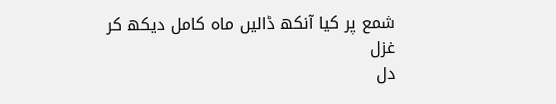شمع پر کیا آنکھ ڈالیں ماہ کامل دیکھ کر
غزل
دل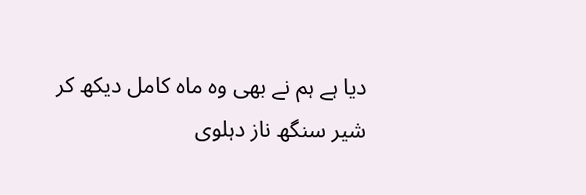دیا ہے ہم نے بھی وہ ماہ کامل دیکھ کر
شیر سنگھ ناز دہلوی